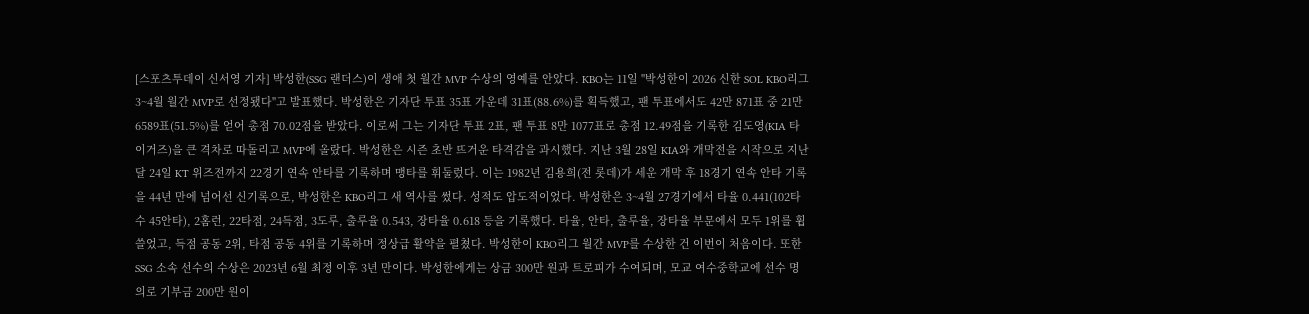[스포츠투데이 신서영 기자] 박성한(SSG 랜더스)이 생애 첫 월간 MVP 수상의 영예를 안았다. KBO는 11일 "박성한이 2026 신한 SOL KBO리그 3~4월 월간 MVP로 선정됐다"고 발표했다. 박성한은 기자단 투표 35표 가운데 31표(88.6%)를 획득했고, 팬 투표에서도 42만 871표 중 21만 6589표(51.5%)를 얻어 총점 70.02점을 받았다. 이로써 그는 기자단 투표 2표, 팬 투표 8만 1077표로 총점 12.49점을 기록한 김도영(KIA 타이거즈)을 큰 격차로 따돌리고 MVP에 올랐다. 박성한은 시즌 초반 뜨거운 타격감을 과시했다. 지난 3월 28일 KIA와 개막전을 시작으로 지난달 24일 KT 위즈전까지 22경기 연속 안타를 기록하며 맹타를 휘둘렀다. 이는 1982년 김용희(전 롯데)가 세운 개막 후 18경기 연속 안타 기록을 44년 만에 넘어선 신기록으로, 박성한은 KBO리그 새 역사를 썼다. 성적도 압도적이었다. 박성한은 3~4월 27경기에서 타율 0.441(102타수 45안타), 2홈런, 22타점, 24득점, 3도루, 출루율 0.543, 장타율 0.618 등을 기록했다. 타율, 안타, 출루율, 장타율 부문에서 모두 1위를 휩쓸었고, 득점 공동 2위, 타점 공동 4위를 기록하며 정상급 활약을 펼쳤다. 박성한이 KBO리그 월간 MVP를 수상한 건 이번이 처음이다. 또한 SSG 소속 선수의 수상은 2023년 6월 최정 이후 3년 만이다. 박성한에게는 상금 300만 원과 트로피가 수여되며, 모교 여수중학교에 선수 명의로 기부금 200만 원이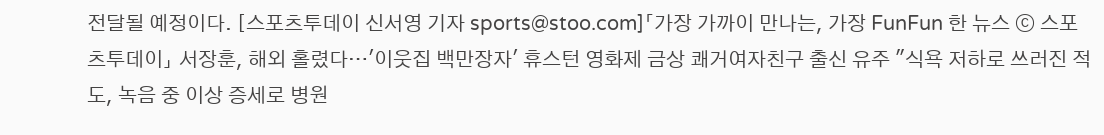전달될 예정이다. [스포츠투데이 신서영 기자 sports@stoo.com]「가장 가까이 만나는, 가장 FunFun 한 뉴스 ⓒ 스포츠투데이」 서장훈, 해외 홀렸다…'이웃집 백만장자' 휴스턴 영화제 금상 쾌거여자친구 출신 유주 "식욕 저하로 쓰러진 적도, 녹음 중 이상 증세로 병원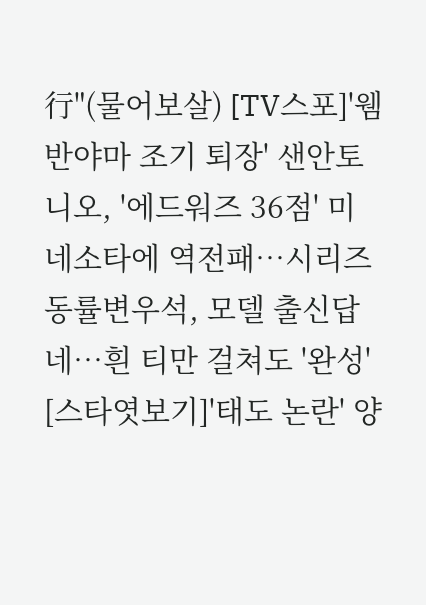行"(물어보살) [TV스포]'웸반야마 조기 퇴장' 샌안토니오, '에드워즈 36점' 미네소타에 역전패…시리즈 동률변우석, 모델 출신답네…흰 티만 걸쳐도 '완성' [스타엿보기]'태도 논란' 양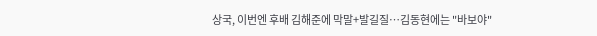상국, 이번엔 후배 김해준에 막말+발길질…김동현에는 "바보야"